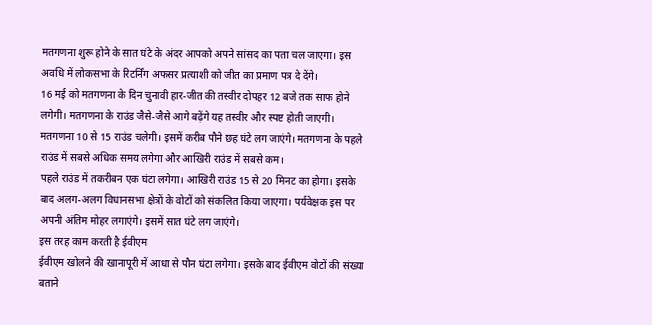मतगणना शुरू होने के सात घंटे के अंदर आपको अपने सांसद का पता चल जाएगा। इस अवधि में लोकसभा के रिटर्निंग अफसर प्रत्याशी को जीत का प्रमाण पत्र दे देंगे।
16 मई को मतगणना के दिन चुनावी हार-जीत की तस्वीर दोपहर 12 बजे तक साफ होने लगेगी। मतगणना के राउंड जैसे-जैसे आगे बढ़ेंगे यह तस्वीर और स्पष्ट होती जाएगी।
मतगणना 10 से 15 राउंड चलेगी। इसमें करीब पौने छह घंटे लग जाएंगे। मतगणना के पहले राउंड में सबसे अधिक समय लगेगा और आखिरी राउंड में सबसे कम।
पहले राउंड में तकरीबन एक घंटा लगेगा। आखिरी राउंड 15 से 20 मिनट का होगा। इसके बाद अलग-अलग विधानसभा क्षेत्रों के वोटों को संकलित किया जाएगा। पर्यवेक्षक इस पर अपनी अंतिम मोहर लगाएंगे। इसमें सात घंटे लग जाएंगे।
इस तरह काम करती है ईवीएम
ईवीएम खोलने की खानापूरी में आधा से पौन घंटा लगेगा। इसके बाद ईवीएम वोटों की संख्या बताने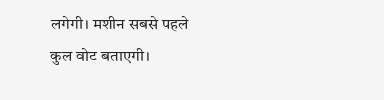लगेगी। मशीन सबसे पहले कुल वोट बताएगी।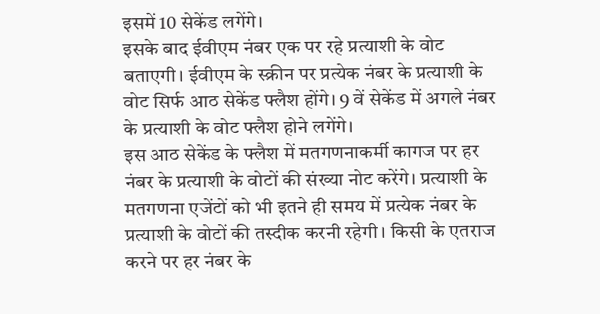इसमें 10 सेकेंड लगेंगे।
इसके बाद ईवीएम नंबर एक पर रहे प्रत्याशी के वोट बताएगी। ईवीएम के स्क्रीन पर प्रत्येक नंबर के प्रत्याशी के वोट सिर्फ आठ सेकेंड फ्लैश होंगे। 9 वें सेकेंड में अगले नंबर के प्रत्याशी के वोट फ्लैश होने लगेंगे।
इस आठ सेकेंड के फ्लैश में मतगणनाकर्मी कागज पर हर नंबर के प्रत्याशी के वोटों की संख्या नोट करेंगे। प्रत्याशी के मतगणना एजेंटों को भी इतने ही समय में प्रत्येक नंबर के प्रत्याशी के वोटों की तस्दीक करनी रहेगी। किसी के एतराज करने पर हर नंबर के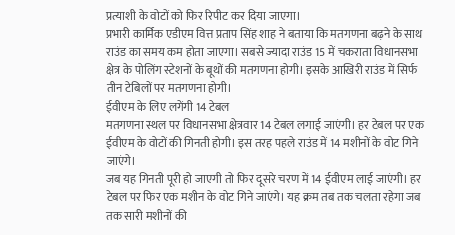प्रत्याशी के वोटों को फिर रिपीट कर दिया जाएगा।
प्रभारी कार्मिक एडीएम वित्त प्रताप सिंह शाह ने बताया कि मतगणना बढ़ने के साथ राउंड का समय कम होता जाएगा। सबसे ज्यादा राउंड 15 में चकराता विधानसभा क्षेत्र के पोलिंग स्टेशनों के बूथों की मतगणना होगी। इसके आखिरी राउंड में सिर्फ तीन टेबिलों पर मतगणना होगी।
ईवीएम के लिए लगेंगी 14 टेबल
मतगणना स्थल पर विधानसभा क्षेत्रवार 14 टेबल लगाई जाएंगी। हर टेबल पर एक ईवीएम के वोटों की गिनती होगी। इस तरह पहले राउंड में 14 मशीनों के वोट गिने जाएंगे।
जब यह गिनती पूरी हो जाएगी तो फिर दूसरे चरण में 14 ईवीएम लाई जाएंगी। हर टेबल पर फिर एक मशीन के वोट गिने जाएंगे। यह क्रम तब तक चलता रहेगा जब तक सारी मशीनों की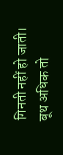गिनती नहीं हो जाती।
बूथ अधिक तो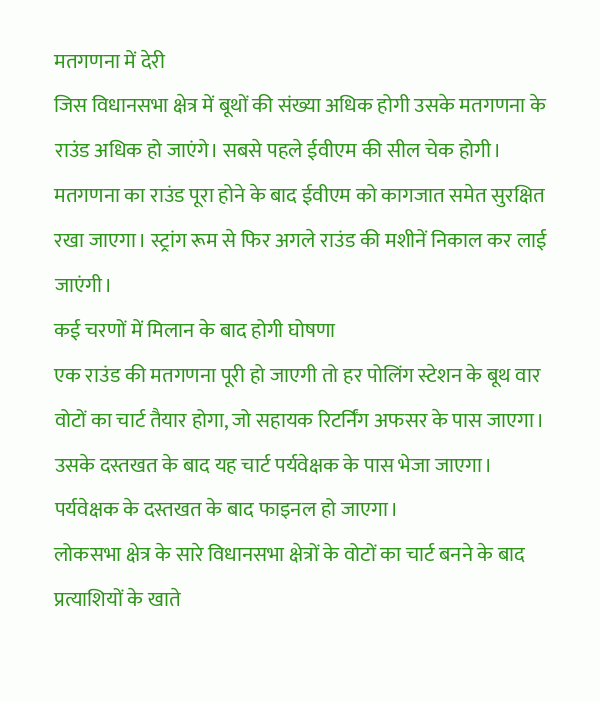मतगणना में देरी
जिस विधानसभा क्षेत्र में बूथों की संख्या अधिक होगी उसके मतगणना के राउंड अधिक हो जाएंगे। सबसे पहले ईवीएम की सील चेक होगी।
मतगणना का राउंड पूरा होने के बाद ईवीएम को कागजात समेत सुरक्षित रखा जाएगा। स्ट्रांग रूम से फिर अगले राउंड की मशीनें निकाल कर लाई जाएंगी।
कई चरणों में मिलान के बाद होगी घोषणा
एक राउंड की मतगणना पूरी हो जाएगी तो हर पोलिंग स्टेशन के बूथ वार वोटों का चार्ट तैयार होगा, जो सहायक रिटर्निंग अफसर के पास जाएगा। उसके दस्तखत के बाद यह चार्ट पर्यवेक्षक के पास भेजा जाएगा। पर्यवेक्षक के दस्तखत के बाद फाइनल हो जाएगा।
लोकसभा क्षेत्र के सारे विधानसभा क्षेत्रों के वोटों का चार्ट बनने के बाद प्रत्याशियों के खाते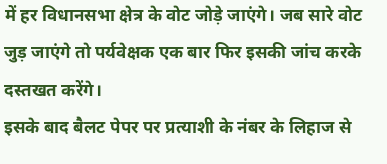में हर विधानसभा क्षेत्र के वोट जोड़े जाएंगे। जब सारे वोट जुड़ जाएंगे तो पर्यवेक्षक एक बार फिर इसकी जांच करके दस्तखत करेंगे।
इसके बाद बैलट पेपर पर प्रत्याशी के नंबर के लिहाज से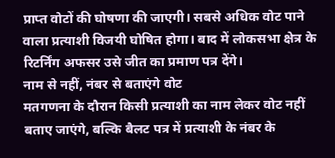प्राप्त वोटों की घोषणा की जाएगी। सबसे अधिक वोट पाने वाला प्रत्याशी विजयी घोषित होगा। बाद में लोकसभा क्षेत्र के रिटर्निंग अफसर उसे जीत का प्रमाण पत्र देंगे।
नाम से नहीं, नंबर से बताएंगे वोट
मतगणना के दौरान किसी प्रत्याशी का नाम लेकर वोट नहीं बताए जाएंगे, बल्कि बैलट पत्र में प्रत्याशी के नंबर के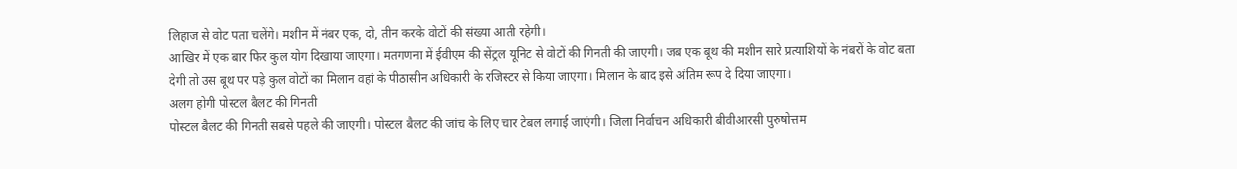लिहाज से वोट पता चलेंगे। मशीन में नंबर एक, दो, तीन करके वोटों की संख्या आती रहेगी।
आखिर में एक बार फिर कुल योग दिखाया जाएगा। मतगणना में ईवीएम की सेंट्रल यूनिट से वोटों की गिनती की जाएगी। जब एक बूथ की मशीन सारे प्रत्याशियों के नंबरों के वोट बता देगी तो उस बूथ पर पड़े कुल वोटों का मिलान वहां के पीठासीन अधिकारी के रजिस्टर से किया जाएगा। मिलान के बाद इसे अंतिम रूप दे दिया जाएगा।
अलग होगी पोस्टल बैलट की गिनती
पोस्टल बैलट की गिनती सबसे पहले की जाएगी। पोस्टल बैलट की जांच के लिए चार टेबल लगाई जाएंगी। जिला निर्वाचन अधिकारी बीवीआरसी पुरुषोत्तम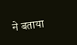ने बताया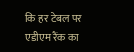कि हर टेबल पर एडीएम रैंक का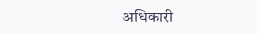अधिकारी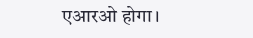एआरओ होगा।